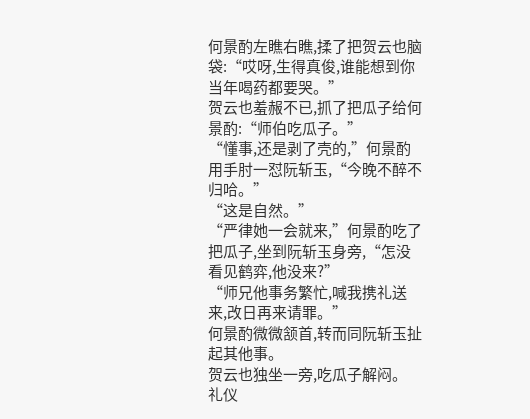何景酌左瞧右瞧,揉了把贺云也脑袋:“哎呀,生得真俊,谁能想到你当年喝药都要哭。”
贺云也羞赧不已,抓了把瓜子给何景酌:“师伯吃瓜子。”
“懂事,还是剥了壳的,”何景酌用手肘一怼阮斩玉,“今晚不醉不归哈。”
“这是自然。”
“严律她一会就来,”何景酌吃了把瓜子,坐到阮斩玉身旁,“怎没看见鹤弈,他没来?”
“师兄他事务繁忙,喊我携礼送来,改日再来请罪。”
何景酌微微颔首,转而同阮斩玉扯起其他事。
贺云也独坐一旁,吃瓜子解闷。
礼仪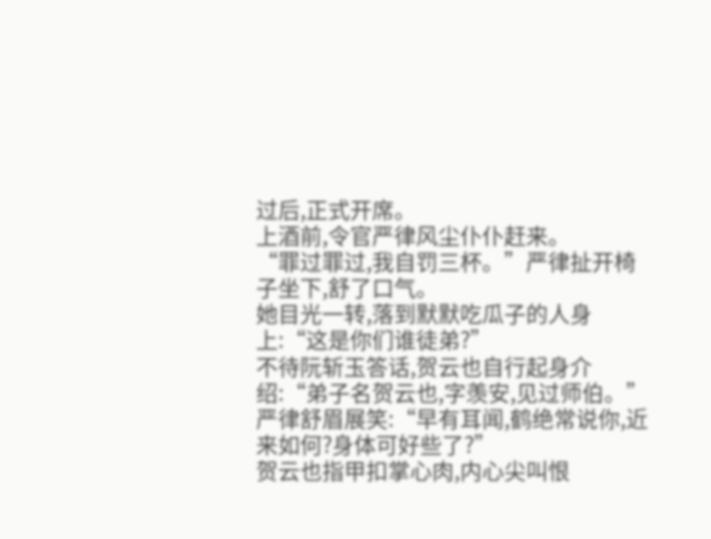过后,正式开席。
上酒前,令官严律风尘仆仆赶来。
“罪过罪过,我自罚三杯。”严律扯开椅子坐下,舒了口气。
她目光一转,落到默默吃瓜子的人身上:“这是你们谁徒弟?”
不待阮斩玉答话,贺云也自行起身介绍:“弟子名贺云也,字羡安,见过师伯。”
严律舒眉展笑:“早有耳闻,鹤绝常说你,近来如何?身体可好些了?”
贺云也指甲扣掌心肉,内心尖叫恨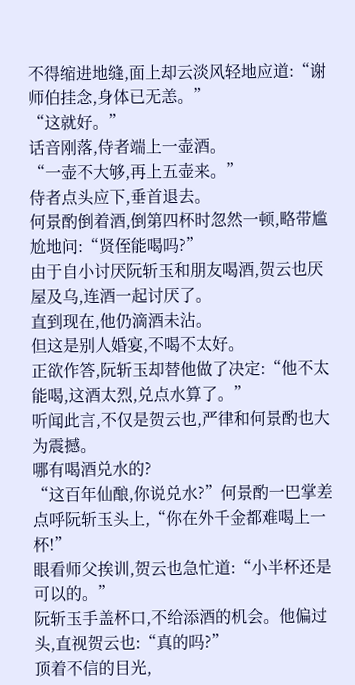不得缩进地缝,面上却云淡风轻地应道:“谢师伯挂念,身体已无恙。”
“这就好。”
话音刚落,侍者端上一壶酒。
“一壶不大够,再上五壶来。”
侍者点头应下,垂首退去。
何景酌倒着酒,倒第四杯时忽然一顿,略带尴尬地问:“贤侄能喝吗?”
由于自小讨厌阮斩玉和朋友喝酒,贺云也厌屋及乌,连酒一起讨厌了。
直到现在,他仍滴酒未沾。
但这是别人婚宴,不喝不太好。
正欲作答,阮斩玉却替他做了决定:“他不太能喝,这酒太烈,兑点水算了。”
听闻此言,不仅是贺云也,严律和何景酌也大为震撼。
哪有喝酒兑水的?
“这百年仙酿,你说兑水?”何景酌一巴掌差点呼阮斩玉头上,“你在外千金都难喝上一杯!”
眼看师父挨训,贺云也急忙道:“小半杯还是可以的。”
阮斩玉手盖杯口,不给添酒的机会。他偏过头,直视贺云也:“真的吗?”
顶着不信的目光,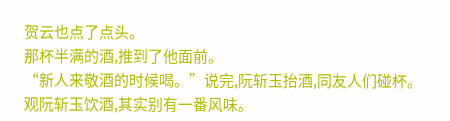贺云也点了点头。
那杯半满的酒,推到了他面前。
“新人来敬酒的时候喝。”说完,阮斩玉抬酒,同友人们碰杯。
观阮斩玉饮酒,其实别有一番风味。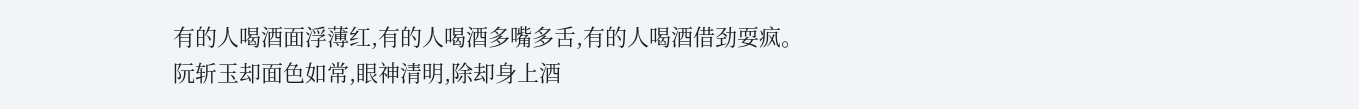有的人喝酒面浮薄红,有的人喝酒多嘴多舌,有的人喝酒借劲耍疯。
阮斩玉却面色如常,眼神清明,除却身上酒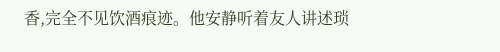香,完全不见饮酒痕迹。他安静听着友人讲述琐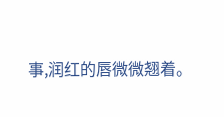事,润红的唇微微翘着。